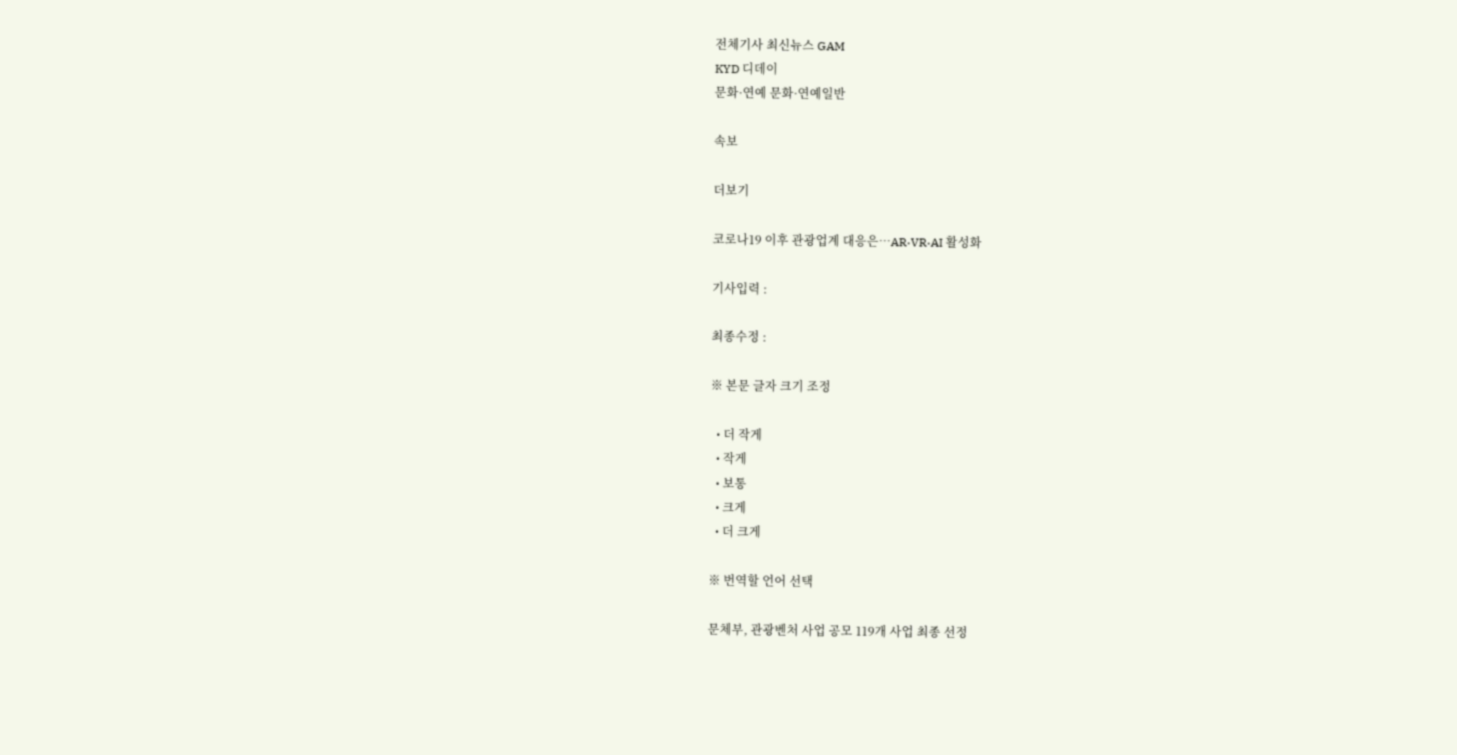전체기사 최신뉴스 GAM
KYD 디데이
문화·연예 문화·연예일반

속보

더보기

코로나19 이후 관광업계 대응은…AR·VR·AI 활성화

기사입력 :

최종수정 :

※ 본문 글자 크기 조정

  • 더 작게
  • 작게
  • 보통
  • 크게
  • 더 크게

※ 번역할 언어 선택

문체부, 관광벤처 사업 공모 119개 사업 최종 선정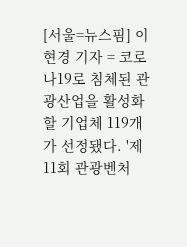[서울=뉴스핌] 이현경 기자 = 코로나19로 침체된 관광산업을 활성화할 기업체 119개가 선정됐다. '제11회 관광벤처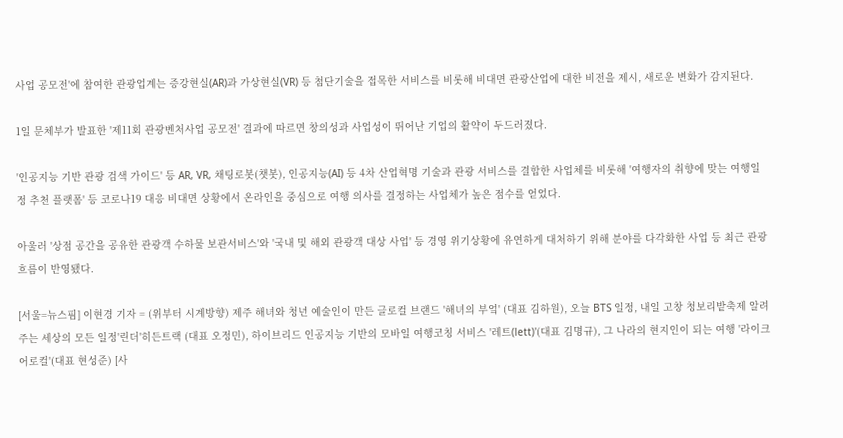사업 공모전'에 참여한 관광업계는 증강현실(AR)과 가상현실(VR) 등 첨단기술을 접목한 서비스를 비롯해 비대면 관광산업에 대한 비전을 제시, 새로운 변화가 감지된다.

1일 문체부가 발표한 '제11회 관광벤처사업 공모전' 결과에 따르면 창의성과 사업성이 뛰어난 기업의 활약이 두드러졌다.

'인공지능 기반 관광 검색 가이드' 등 AR, VR, 채팅로봇(챗봇), 인공지능(AI) 등 4차 산업혁명 기술과 관광 서비스를 결합한 사업체를 비롯해 '여행자의 취향에 맞는 여행일정 추천 플랫폼' 등 코로나19 대응 비대면 상황에서 온라인을 중심으로 여행 의사를 결정하는 사업체가 높은 점수를 얻었다.

아울러 '상점 공간을 공유한 관광객 수하물 보관서비스'와 '국내 및 해외 관광객 대상 사업' 등 경영 위기상황에 유연하게 대처하기 위해 분야를 다각화한 사업 등 최근 관광 흐름이 반영됐다.

[서울=뉴스핌] 이현경 기자 = (위부터 시계방향) 제주 해녀와 청년 예술인이 만든 글로컬 브랜드 '해녀의 부엌' (대표 김하원), 오늘 BTS 일정, 내일 고창 청보리밭축제 알려주는 세상의 모든 일정'린더'히든트랙 (대표 오정민), 하이브리드 인공지능 기반의 모바일 여행코칭 서비스 '레트(lett)'(대표 김명규), 그 나라의 현지인이 되는 여행 '라이크어로컬'(대표 현성준) [사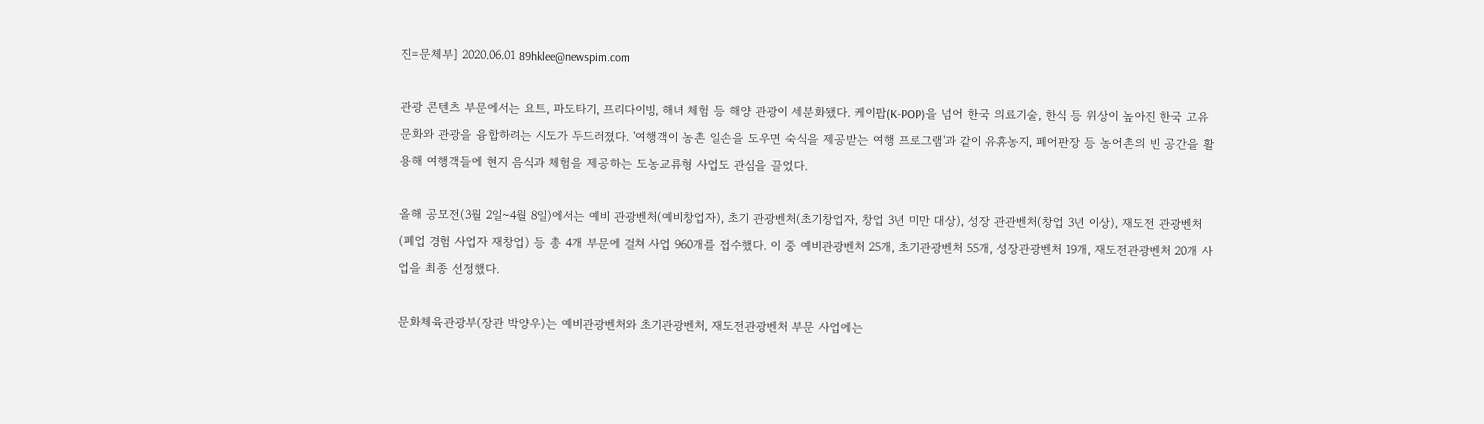진=문체부] 2020.06.01 89hklee@newspim.com

관광 콘텐츠 부문에서는 요트, 파도타기, 프리다이빙, 해녀 체험 등 해양 관광이 세분화됐다. 케이팝(K-POP)을 넘어 한국 의료기술, 한식 등 위상이 높아진 한국 고유문화와 관광을 융합하려는 시도가 두드러졌다. '여행객이 농촌 일손을 도우면 숙식을 제공받는 여행 프로그램'과 같이 유휴농지, 폐어판장 등 농어촌의 빈 공간을 활용해 여행객들에 현지 음식과 체험을 제공하는 도농교류형 사업도 관심을 끌었다.

올해 공모전(3월 2일~4월 8일)에서는 예비 관광벤처(예비창업자), 초기 관광벤처(초기창업자, 창업 3년 미만 대상), 성장 관관벤처(창업 3년 이상), 재도전 관광벤처(폐업 경험 사업자 재창업) 등 총 4개 부문에 걸쳐 사업 960개를 접수했다. 이 중 예비관광벤처 25개, 초기관광벤처 55개, 성장관광벤처 19개, 재도전관광벤처 20개 사업을 최종 선정했다.

문화체육관광부(장관 박양우)는 예비관광벤처와 초기관광벤처, 재도전관광벤처 부문 사업에는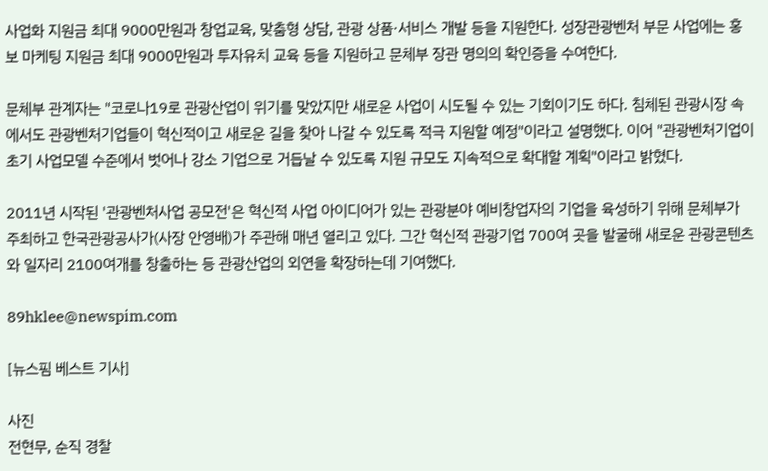사업화 지원금 최대 9000만원과 창업교육, 맞춤형 상담, 관광 상품·서비스 개발 등을 지원한다. 성장관광벤처 부문 사업에는 홍보 마케팅 지원금 최대 9000만원과 투자유치 교육 등을 지원하고 문체부 장관 명의의 확인증을 수여한다.

문체부 관계자는 "코로나19로 관광산업이 위기를 맞았지만 새로운 사업이 시도될 수 있는 기회이기도 하다. 침체된 관광시장 속에서도 관광벤처기업들이 혁신적이고 새로운 길을 찾아 나갈 수 있도록 적극 지원할 예정"이라고 설명했다. 이어 "관광벤처기업이 초기 사업모델 수준에서 벗어나 강소 기업으로 거듭날 수 있도록 지원 규모도 지속적으로 확대할 계획"이라고 밝혔다.

2011년 시작된 '관광벤처사업 공모전'은 혁신적 사업 아이디어가 있는 관광분야 예비창업자의 기업을 육성하기 위해 문체부가 주최하고 한국관광공사가(사장 안영배)가 주관해 매년 열리고 있다. 그간 혁신적 관광기업 700여 곳을 발굴해 새로운 관광콘텐츠와 일자리 2100여개를 창출하는 등 관광산업의 외연을 확장하는데 기여했다.

89hklee@newspim.com

[뉴스핌 베스트 기사]

사진
전현무, 순직 경찰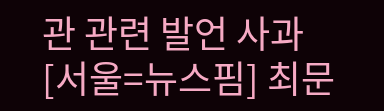관 관련 발언 사과 [서울=뉴스핌] 최문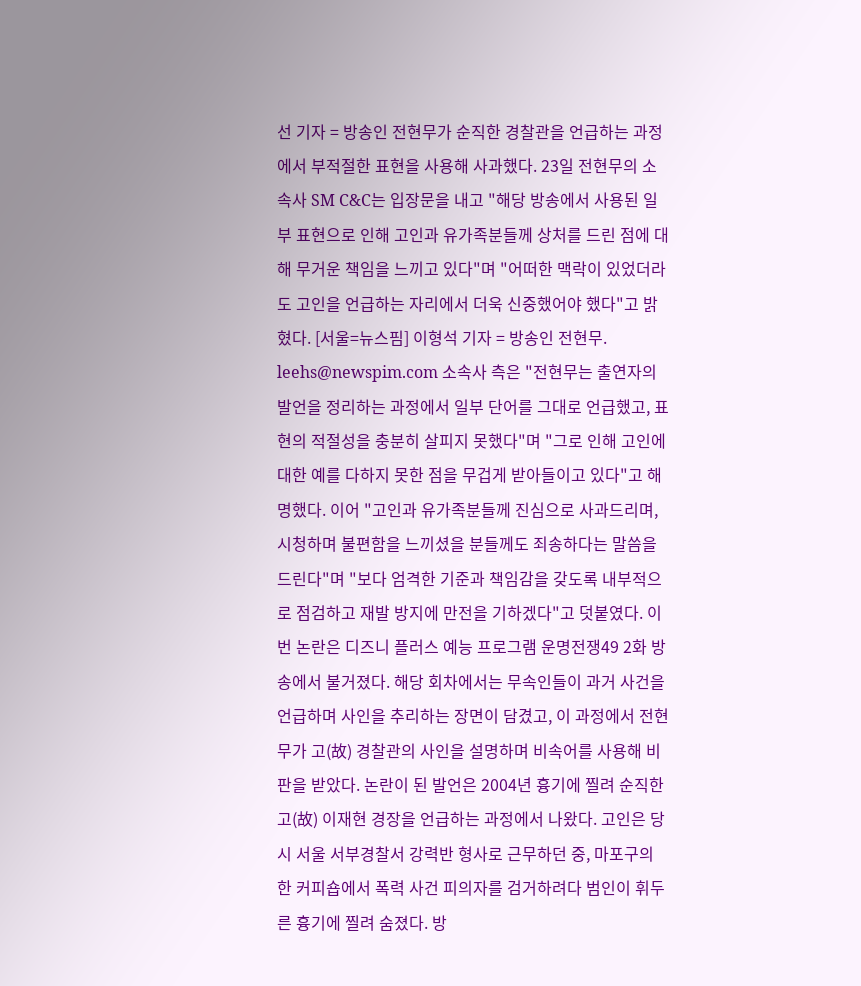선 기자 = 방송인 전현무가 순직한 경찰관을 언급하는 과정에서 부적절한 표현을 사용해 사과했다. 23일 전현무의 소속사 SM C&C는 입장문을 내고 "해당 방송에서 사용된 일부 표현으로 인해 고인과 유가족분들께 상처를 드린 점에 대해 무거운 책임을 느끼고 있다"며 "어떠한 맥락이 있었더라도 고인을 언급하는 자리에서 더욱 신중했어야 했다"고 밝혔다. [서울=뉴스핌] 이형석 기자 = 방송인 전현무. leehs@newspim.com 소속사 측은 "전현무는 출연자의 발언을 정리하는 과정에서 일부 단어를 그대로 언급했고, 표현의 적절성을 충분히 살피지 못했다"며 "그로 인해 고인에 대한 예를 다하지 못한 점을 무겁게 받아들이고 있다"고 해명했다. 이어 "고인과 유가족분들께 진심으로 사과드리며, 시청하며 불편함을 느끼셨을 분들께도 죄송하다는 말씀을 드린다"며 "보다 엄격한 기준과 책임감을 갖도록 내부적으로 점검하고 재발 방지에 만전을 기하겠다"고 덧붙였다. 이번 논란은 디즈니 플러스 예능 프로그램 운명전쟁49 2화 방송에서 불거졌다. 해당 회차에서는 무속인들이 과거 사건을 언급하며 사인을 추리하는 장면이 담겼고, 이 과정에서 전현무가 고(故) 경찰관의 사인을 설명하며 비속어를 사용해 비판을 받았다. 논란이 된 발언은 2004년 흉기에 찔려 순직한 고(故) 이재현 경장을 언급하는 과정에서 나왔다. 고인은 당시 서울 서부경찰서 강력반 형사로 근무하던 중, 마포구의 한 커피숍에서 폭력 사건 피의자를 검거하려다 범인이 휘두른 흉기에 찔려 숨졌다. 방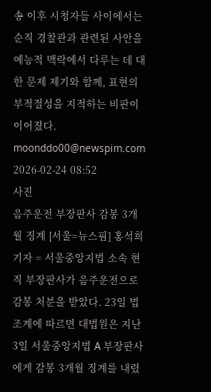송 이후 시청자들 사이에서는 순직 경찰관과 관련된 사안을 예능적 맥락에서 다루는 데 대한 문제 제기와 함께, 표현의 부적절성을 지적하는 비판이 이어졌다. moonddo00@newspim.com 2026-02-24 08:52
사진
음주운전 부장판사 감봉 3개월 징계 [서울=뉴스핌] 홍석희 기자 = 서울중앙지법 소속 현직 부장판사가 음주운전으로 감봉 처분을 받았다. 23일 법조계에 따르면 대법원은 지난 3일 서울중앙지법 A 부장판사에게 감봉 3개월 징계를 내렸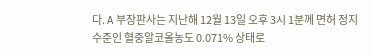다. A 부장판사는 지난해 12월 13일 오후 3시 1분께 면허 정지 수준인 혈중알코올농도 0.071% 상태로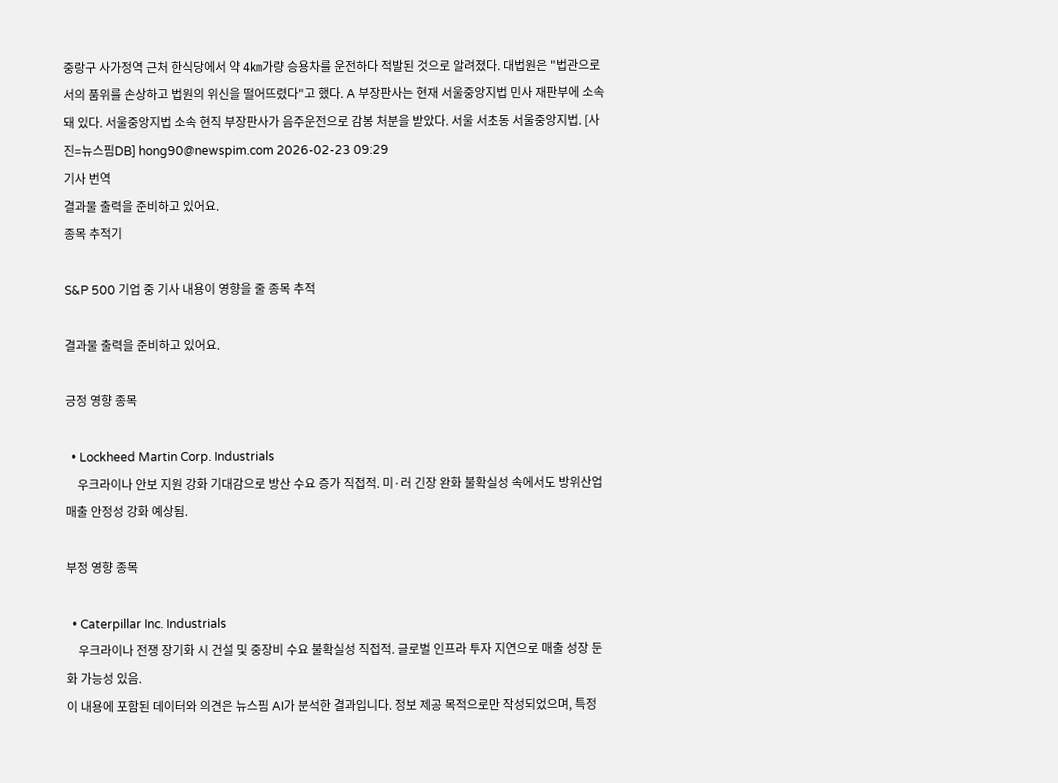중랑구 사가정역 근처 한식당에서 약 4㎞가량 승용차를 운전하다 적발된 것으로 알려졌다. 대법원은 "법관으로서의 품위를 손상하고 법원의 위신을 떨어뜨렸다"고 했다. A 부장판사는 현재 서울중앙지법 민사 재판부에 소속돼 있다. 서울중앙지법 소속 현직 부장판사가 음주운전으로 감봉 처분을 받았다. 서울 서초동 서울중앙지법. [사진=뉴스핌DB] hong90@newspim.com 2026-02-23 09:29
기사 번역
결과물 출력을 준비하고 있어요.
종목 추적기

S&P 500 기업 중 기사 내용이 영향을 줄 종목 추적

결과물 출력을 준비하고 있어요.

긍정 영향 종목

  • Lockheed Martin Corp. Industrials
    우크라이나 안보 지원 강화 기대감으로 방산 수요 증가 직접적. 미·러 긴장 완화 불확실성 속에서도 방위산업 매출 안정성 강화 예상됨.

부정 영향 종목

  • Caterpillar Inc. Industrials
    우크라이나 전쟁 장기화 시 건설 및 중장비 수요 불확실성 직접적. 글로벌 인프라 투자 지연으로 매출 성장 둔화 가능성 있음.
이 내용에 포함된 데이터와 의견은 뉴스핌 AI가 분석한 결과입니다. 정보 제공 목적으로만 작성되었으며, 특정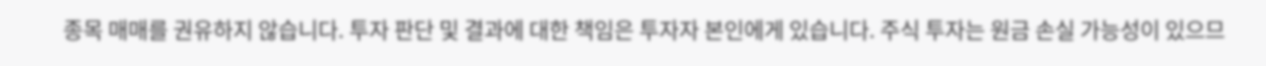종목 매매를 권유하지 않습니다. 투자 판단 및 결과에 대한 책임은 투자자 본인에게 있습니다. 주식 투자는 원금 손실 가능성이 있으므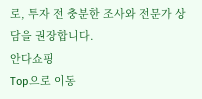로, 투자 전 충분한 조사와 전문가 상담을 권장합니다.
안다쇼핑
Top으로 이동